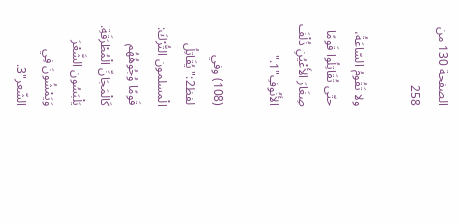الصفحة 130 من 258

ولا تَقُومُ السّاعَةُ، حتّى تُقَاتِلُوا قَومًا صِغَارَ الأَعْيُنِ ذُلْفَ الأَنُوفِ"1."

(108) وفي لفظ2:"يُقَاتِلُ الْمسلمون التُّرْكَ: قَومًا وُجُوهُهُم كَالْمَجَانِّ الْمُطْرَقَةِ. يَلْبَسُون الشَّعْرَ وَيَمْشُونَ فِي الشّعر"3.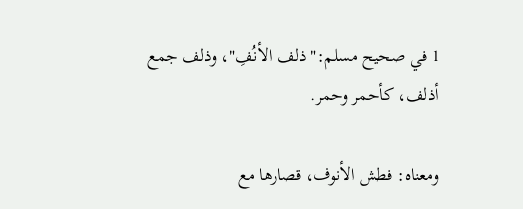1 في صحيح مسلم:"ذلف الأنُفِ"، وذلف جمع أذلف، كأحمر وحمر.

ومعناه: فطش الأنوف، قصارها مع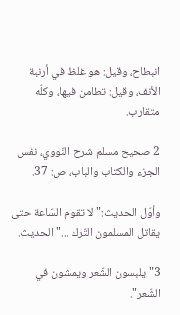انبطاح، وقيل: هو غلظ في أرنبة الأنف، وقيل: تطامن فيها، وكلّه متقارب.

2 صحيح مسلم شرح النّووي، نفس الجزء والكتاب والباب، ص: 37.

وأوّل الحديث:"لا تقوم السّاعة حتى يقاتل المسلمون التّرك ..."الحديث.

3"يلبسون الشّعر ويمشون في الشّعر".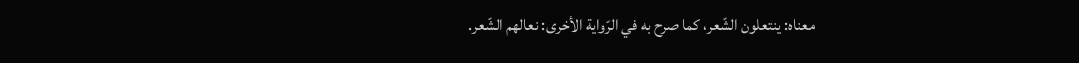معناه: ينتعلون الشّعر، كما صرح به في الرّواية الأخرى: نعالهم الشّعر.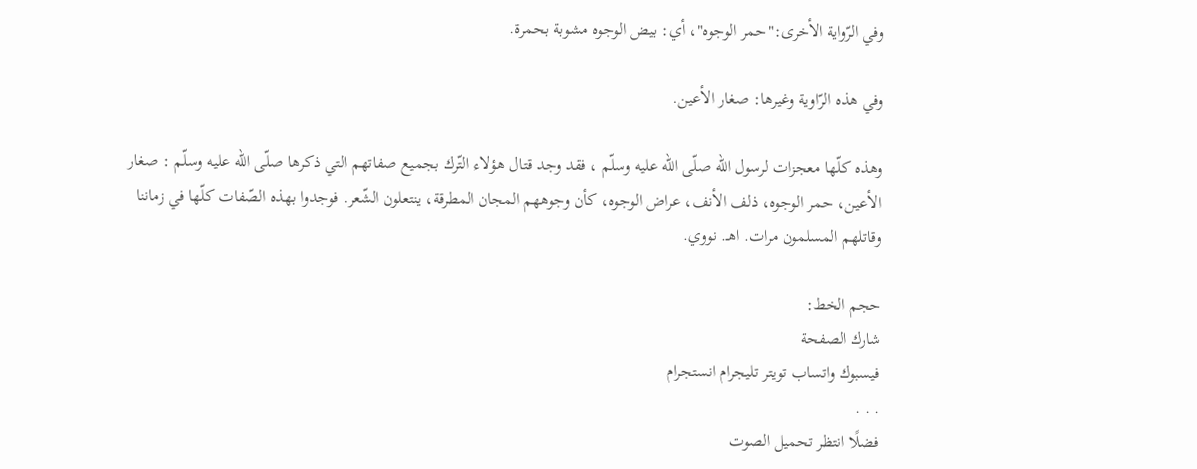وفي الرّواية الأخرى:"حمر الوجوه"، أي: بيض الوجوه مشوبة بحمرة.

وفي هذه الرّاوية وغيرها: صغار الأعين.

وهذه كلّها معجزات لرسول الله صلّى الله عليه وسلّم ، فقد وجد قتال هؤلاء التّرك بجميع صفاتهم التي ذكرها صلّى الله عليه وسلّم : صغار الأعين، حمر الوجوه، ذلف الأنف، عراض الوجوه، كأن وجوههم المجان المطرقة، ينتعلون الشّعر. فوجدوا بهذه الصّفات كلّها في زماننا وقاتلهم المسلمون مرات. اهـ. نووي.

حجم الخط:
شارك الصفحة
فيسبوك واتساب تويتر تليجرام انستجرام
. . .
فضلًا انتظر تحميل الصوت